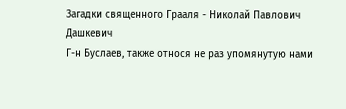Загадки священного Грааля - Николай Павлович Дашкевич
Г-н Буслаев, также относя не раз упомянутую нами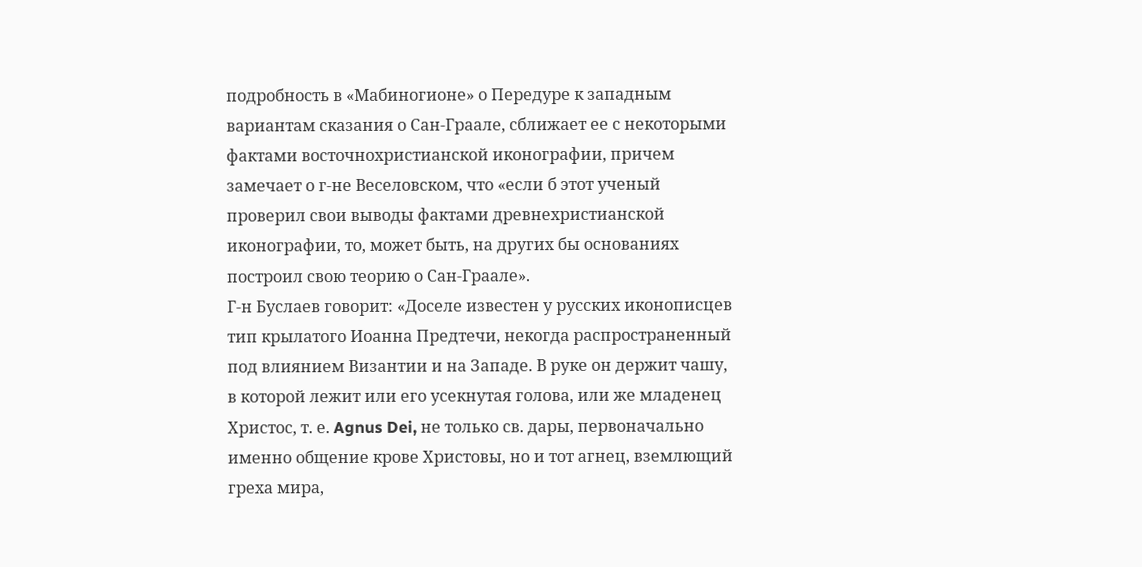подробность в «Мабиногионе» о Передуре к западным вариантам сказания о Сан-Граале, сближает ее с некоторыми фактами восточнохристианской иконографии, причем замечает о г-не Веселовском, что «если б этот ученый проверил свои выводы фактами древнехристианской иконографии, то, может быть, на других бы основаниях построил свою теорию о Сан-Граале».
Г-н Буслаев говорит: «Доселе известен у русских иконописцев тип крылатого Иоанна Предтечи, некогда распространенный под влиянием Византии и на Западе. В руке он держит чашу, в которой лежит или его усекнутая голова, или же младенец Христос, т. е. Agnus Dei, не только св. дары, первоначально именно общение крове Христовы, но и тот агнец, вземлющий греха мира,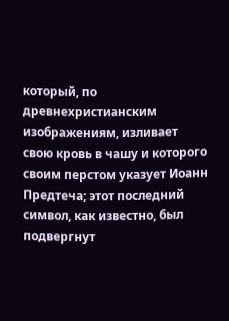который, по древнехристианским изображениям, изливает свою кровь в чашу и которого своим перстом указует Иоанн Предтеча; этот последний символ, как известно, был подвергнут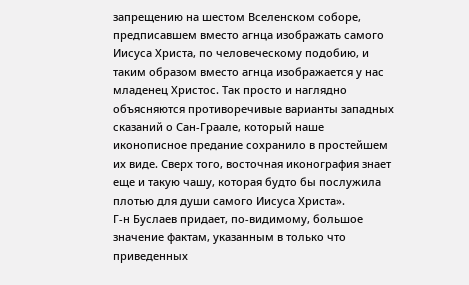запрещению на шестом Вселенском соборе, предписавшем вместо агнца изображать самого Иисуса Христа, по человеческому подобию, и таким образом вместо агнца изображается у нас младенец Христос. Так просто и наглядно объясняются противоречивые варианты западных сказаний о Сан-Граале, который наше иконописное предание сохранило в простейшем их виде. Сверх того, восточная иконография знает еще и такую чашу, которая будто бы послужила плотью для души самого Иисуса Христа».
Г-н Буслаев придает, по-видимому, большое значение фактам, указанным в только что приведенных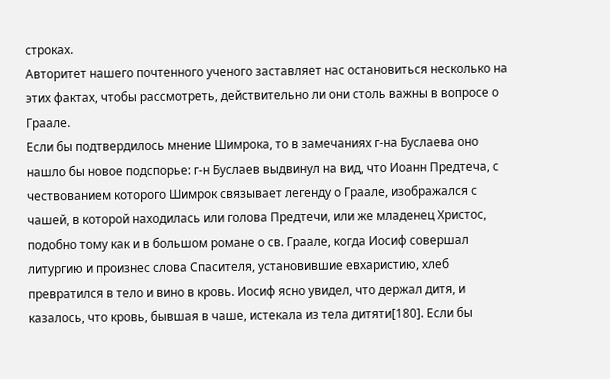строках.
Авторитет нашего почтенного ученого заставляет нас остановиться несколько на этих фактах, чтобы рассмотреть, действительно ли они столь важны в вопросе о Граале.
Если бы подтвердилось мнение Шимрока, то в замечаниях г-на Буслаева оно нашло бы новое подспорье: г-н Буслаев выдвинул на вид, что Иоанн Предтеча, с чествованием которого Шимрок связывает легенду о Граале, изображался с чашей, в которой находилась или голова Предтечи, или же младенец Христос, подобно тому как и в большом романе о св. Граале, когда Иосиф совершал литургию и произнес слова Спасителя, установившие евхаристию, хлеб превратился в тело и вино в кровь. Иосиф ясно увидел, что держал дитя, и казалось, что кровь, бывшая в чаше, истекала из тела дитяти[180]. Если бы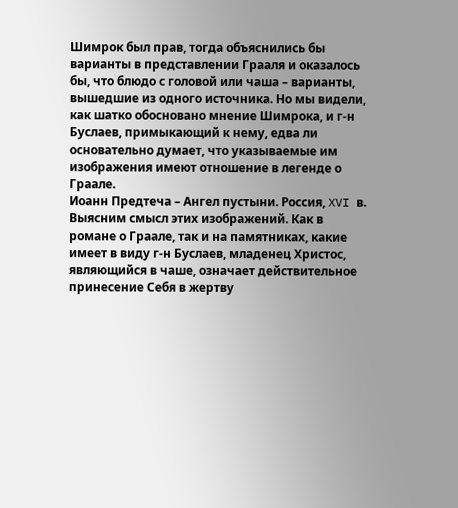Шимрок был прав, тогда объяснились бы варианты в представлении Грааля и оказалось бы, что блюдо с головой или чаша – варианты, вышедшие из одного источника. Но мы видели, как шатко обосновано мнение Шимрока, и г-н Буслаев, примыкающий к нему, едва ли основательно думает, что указываемые им изображения имеют отношение в легенде о Граале.
Иоанн Предтеча – Ангел пустыни. Россия, XVI в.
Выясним смысл этих изображений. Как в романе о Граале, так и на памятниках, какие имеет в виду г-н Буслаев, младенец Христос, являющийся в чаше, означает действительное принесение Себя в жертву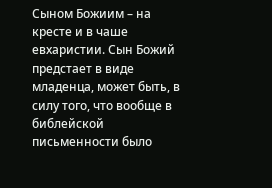Сыном Божиим – на кресте и в чаше евхаристии. Сын Божий предстает в виде младенца, может быть, в силу того, что вообще в библейской письменности было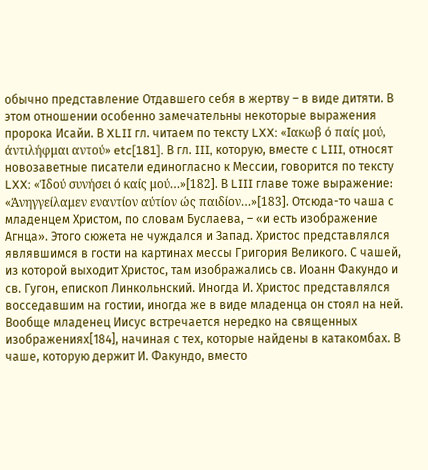обычно представление Отдавшего себя в жертву – в виде дитяти. В этом отношении особенно замечательны некоторые выражения пророка Исайи. В XLII гл. читаем по тексту LXX: «Ιακωβ ό παίς μού, άντιλήφμαι αντού» etc[181]. В гл. III, которую, вместе с LIII, относят новозаветные писатели единогласно к Мессии, говорится по тексту LXX: «Ίδού συνήσει ό καίς μού…»[182]. В LIII главе тоже выражение: «Άνηγγείλαμεν εναντίον αύτίον ώς παιδίον…»[183]. Отсюда-то чаша с младенцем Христом, по словам Буслаева, – «и есть изображение Агнца». Этого сюжета не чуждался и Запад. Христос представлялся являвшимся в гости на картинах мессы Григория Великого. С чашей, из которой выходит Христос, там изображались св. Иоанн Факундо и св. Гугон, епископ Линкольнский. Иногда И. Христос представлялся восседавшим на гостии, иногда же в виде младенца он стоял на ней. Вообще младенец Иисус встречается нередко на священных изображениях[184], начиная с тех, которые найдены в катакомбах. В чаше, которую держит И. Факундо, вместо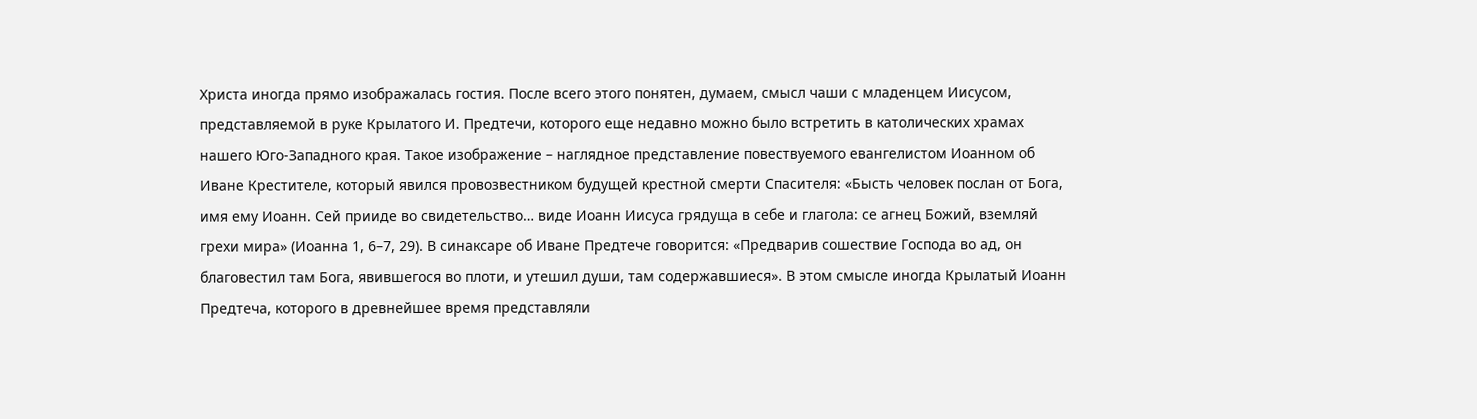Христа иногда прямо изображалась гостия. После всего этого понятен, думаем, смысл чаши с младенцем Иисусом, представляемой в руке Крылатого И. Предтечи, которого еще недавно можно было встретить в католических храмах нашего Юго-Западного края. Такое изображение – наглядное представление повествуемого евангелистом Иоанном об Иване Крестителе, который явился провозвестником будущей крестной смерти Спасителя: «Бысть человек послан от Бога, имя ему Иоанн. Сей прииде во свидетельство… виде Иоанн Иисуса грядуща в себе и глагола: се агнец Божий, вземляй грехи мира» (Иоанна 1, 6–7, 29). В синаксаре об Иване Предтече говорится: «Предварив сошествие Господа во ад, он благовестил там Бога, явившегося во плоти, и утешил души, там содержавшиеся». В этом смысле иногда Крылатый Иоанн Предтеча, которого в древнейшее время представляли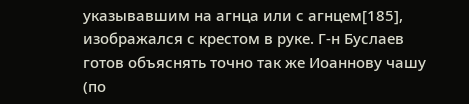указывавшим на агнца или с агнцем[185], изображался с крестом в руке. Г-н Буслаев готов объяснять точно так же Иоаннову чашу (по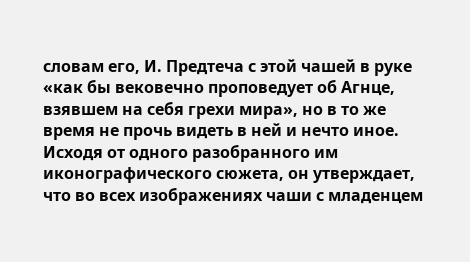словам его, И. Предтеча с этой чашей в руке «как бы вековечно проповедует об Агнце, взявшем на себя грехи мира», но в то же время не прочь видеть в ней и нечто иное. Исходя от одного разобранного им иконографического сюжета, он утверждает, что во всех изображениях чаши с младенцем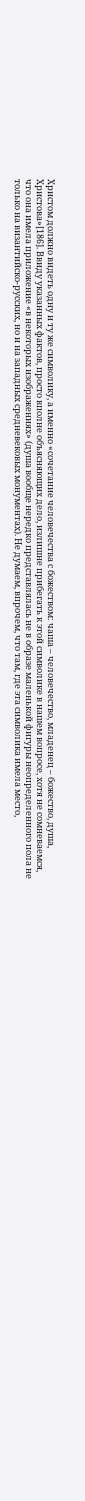Христом должно видеть одну и ту же символику, а именно «сочетание человечества с божеством: чаша – человечество, младенец – божество, душа, Христова»[186]. Ввиду указанных фактов, просто вполне объясняющих дело, излишне прибегать к этой символике в нашем вопросе, хотя не сомневаемся, что она имела приложение «в некоторых изображениях» (душа вообще нередко представлялась не в образе маленькой фигуры неопределенного пола не только на византийско-русских, но и на западных средневековых монументах). Не думаем, впрочем, что там, где эта символика имела место,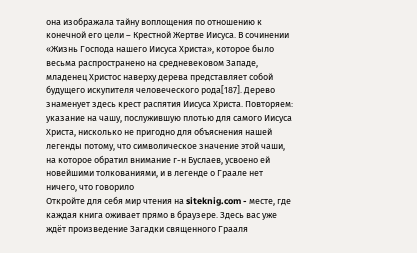она изображала тайну воплощения по отношению к конечной его цели – Крестной Жертве Иисуса. В сочинении «Жизнь Господа нашего Иисусa Христа», которое было весьма распространено на средневековом Западе, младенец Христос наверху дерева представляет собой будущего искупителя человеческого рода[187]. Дерево знаменует здесь крест распятия Иисуса Христа. Повторяем: указание на чашу, послужившую плотью для самого Иисуса Христа, нисколько не пригодно для объяснения нашей легенды потому, что символическое значение этой чаши, на которое обратил внимание г-н Буслаев, усвоено ей новейшими толкованиями, и в легенде о Граале нет ничего, что говорило
Откройте для себя мир чтения на siteknig.com - месте, где каждая книга оживает прямо в браузере. Здесь вас уже ждёт произведение Загадки священного Грааля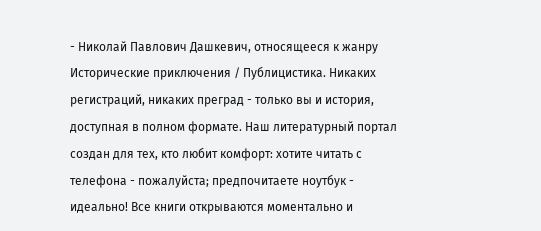- Николай Павлович Дашкевич, относящееся к жанру Исторические приключения / Публицистика. Никаких регистраций, никаких преград - только вы и история, доступная в полном формате. Наш литературный портал создан для тех, кто любит комфорт: хотите читать с телефона - пожалуйста; предпочитаете ноутбук - идеально! Все книги открываются моментально и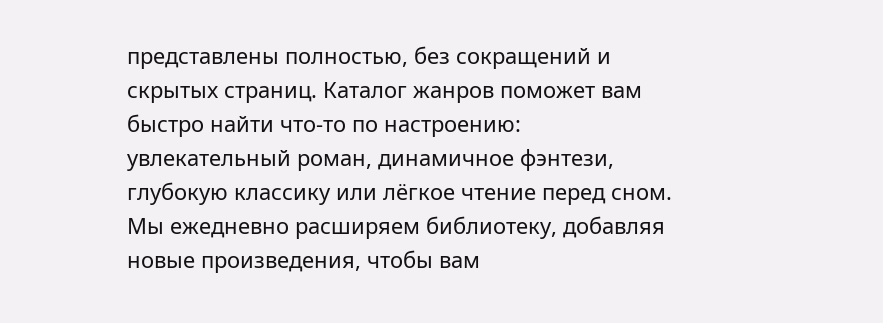представлены полностью, без сокращений и скрытых страниц. Каталог жанров поможет вам быстро найти что-то по настроению: увлекательный роман, динамичное фэнтези, глубокую классику или лёгкое чтение перед сном. Мы ежедневно расширяем библиотеку, добавляя новые произведения, чтобы вам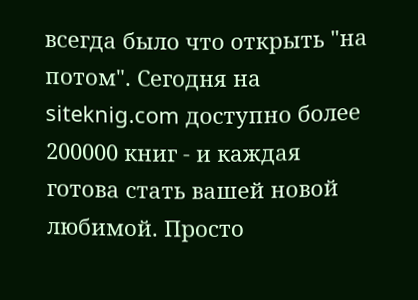всегда было что открыть "на потом". Сегодня на siteknig.com доступно более 200000 книг - и каждая готова стать вашей новой любимой. Просто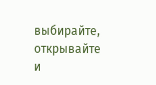выбирайте, открывайте и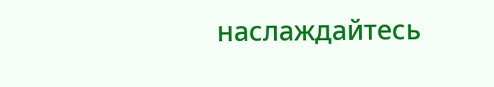наслаждайтесь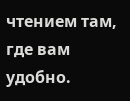чтением там, где вам удобно.